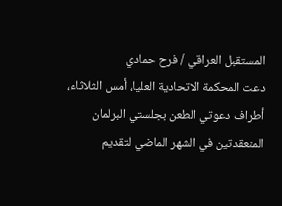المستقبل العراقي / فرح حمادي
دعت المحكمة الاتحادية العليا، أمس الثلاثاء، أطراف دعوتي الطعن بجلستي البرلمان المنعقدتين في الشهر الماضي لتقديم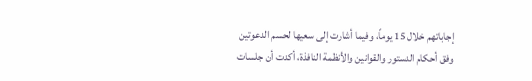إجاباتهم خلال 15 يوماً، وفيما أشارت إلى سعيها لحسم الدعوتين وفق أحكام الدستور والقوانين والأنظمة النافذة، أكدت أن جلسات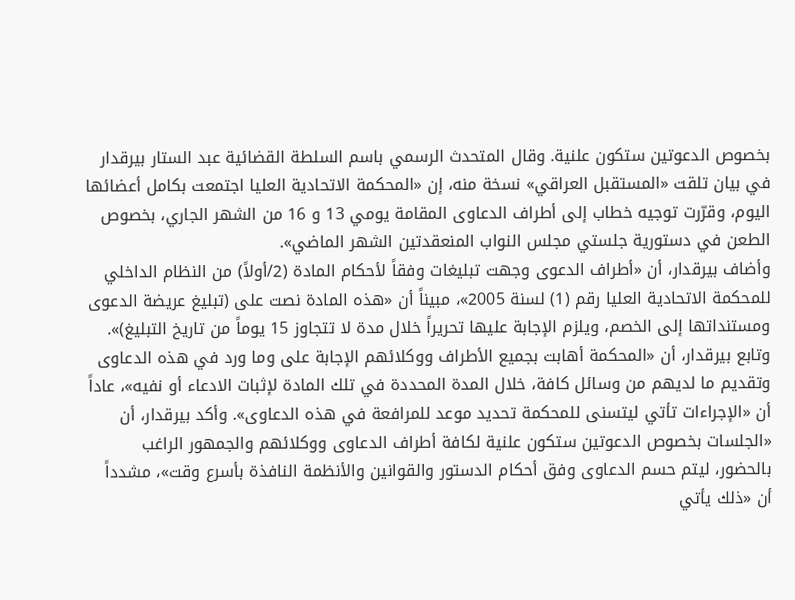بخصوص الدعوتين ستكون علنية. وقال المتحدث الرسمي باسم السلطة القضائية عبد الستار بيرقدار في بيان تلقت «المستقبل العراقي» نسخة منه، إن «المحكمة الاتحادية العليا اجتمعت بكامل أعضائها اليوم، وقرّرت توجيه خطاب إلى أطراف الدعاوى المقامة يومي 13 و 16 من الشهر الجاري، بخصوص الطعن في دستورية جلستي مجلس النواب المنعقدتين الشهر الماضي».
وأضاف بيرقدار، أن «أطراف الدعوى وجهت تبليغات وفقاً لأحكام المادة (2/أولاً) من النظام الداخلي للمحكمة الاتحادية العليا رقم (1) لسنة 2005»، مبيناً أن «هذه المادة نصت على (تبليغ عريضة الدعوى ومستنداتها إلى الخصم، ويلزم الإجابة عليها تحريراً خلال مدة لا تتجاوز 15 يوماً من تاريخ التبليغ)».
وتابع بيرقدار، أن «المحكمة أهابت بجميع الأطراف ووكلائهم الإجابة على وما ورد في هذه الدعاوى وتقديم ما لديهم من وسائل كافة، خلال المدة المحددة في تلك المادة لإثبات الادعاء أو نفيه»، عاداً أن «الإجراءات تأتي ليتسنى للمحكمة تحديد موعد للمرافعة في هذه الدعاوى». وأكد بيرقدار، أن «الجلسات بخصوص الدعوتين ستكون علنية لكافة أطراف الدعاوى ووكلائهم والجمهور الراغب بالحضور، ليتم حسم الدعاوى وفق أحكام الدستور والقوانين والأنظمة النافذة بأسرع وقت»، مشدداً أن «ذلك يأتي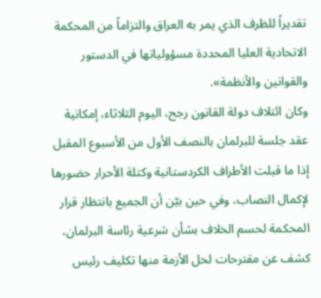تقديراً للظرف الذي يمر به العراق والتزاماً من المحكمة الاتحادية العليا المحددة مسؤولياتها في الدستور والقوانين والأنظمة».
وكان ائتلاف دولة القانون رجح، اليوم الثلاثاء، إمكانية عقد جلسة للبرلمان بالنصف الأول من الأسبوع المقبل إذا ما قبلت الأطراف الكردستانية وكتلة الأحرار حضورها لإكمال النصاب، وفي حين بيّن أن الجميع بانتظار قرار المحكمة لحسم الخلاف بشأن شرعية رئاسة البرلمان، كشف عن مقترحات لحل الأزمة منها تكليف رئيس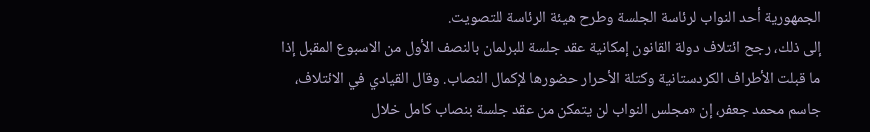الجمهورية أحد النواب لرئاسة الجلسة وطرح هيئة الرئاسة للتصويت.
إلى ذلك، رجح ائتلاف دولة القانون إمكانية عقد جلسة للبرلمان بالنصف الأول من الاسبوع المقبل إذا ما قبلت الأطراف الكردستانية وكتلة الأحرار حضورها لإكمال النصاب. وقال القيادي في الائتلاف، جاسم محمد جعفر، إن «مجلس النواب لن يتمكن من عقد جلسة بنصاب كامل خلال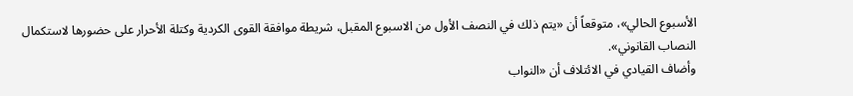الأسبوع الحالي»، متوقعاً أن «يتم ذلك في النصف الأول من الاسبوع المقبل، شريطة موافقة القوى الكردية وكتلة الأحرار على حضورها لاستكمال النصاب القانوني».
وأضاف القيادي في الائتلاف أن «النواب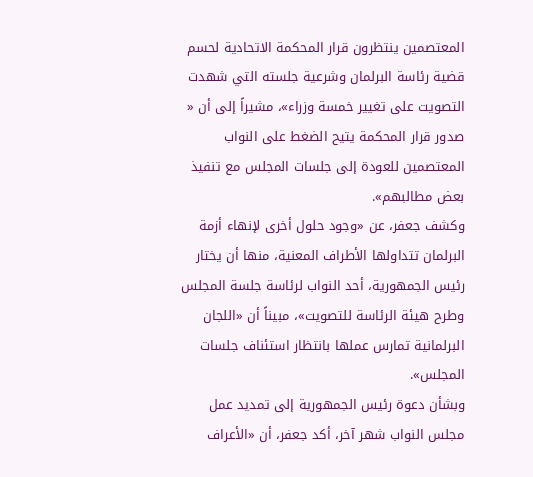المعتصمين ينتظرون قرار المحكمة الاتحادية لحسم قضية رئاسة البرلمان وشرعية جلسته التي شهدت التصويت على تغيير خمسة وزراء»، مشيراً إلى أن « صدور قرار المحكمة يتيح الضغط على النواب المعتصمين للعودة إلى جلسات المجلس مع تنفيذ بعض مطالبهم».
وكشف جعفر، عن «وجود حلول أخرى لإنهاء أزمة البرلمان تتداولها الأطراف المعنية، منها أن يختار رئيس الجمهورية، أحد النواب لرئاسة جلسة المجلس وطرح هيئة الرئاسة للتصويت»، مبيناً أن «اللجان البرلمانية تمارس عملها بانتظار استئناف جلسات المجلس».
وبشأن دعوة رئيس الجمهورية إلى تمديد عمل مجلس النواب شهر آخر، أكد جعفر، أن «الأعراف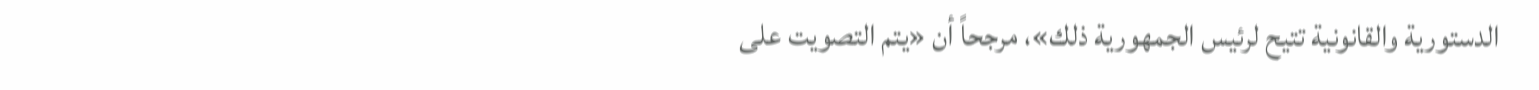الدستورية والقانونية تتيح لرئيس الجمهورية ذلك»، مرجحاً أن «يتم التصويت على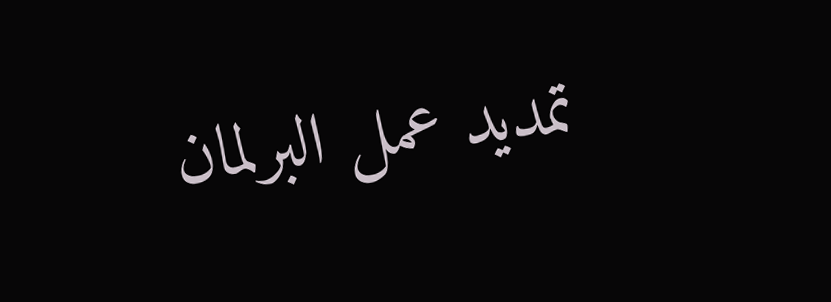تمديد عمل البرلمان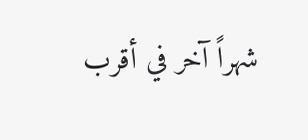شهراً آخر في أقرب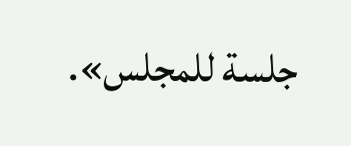جلسة للمجلس».